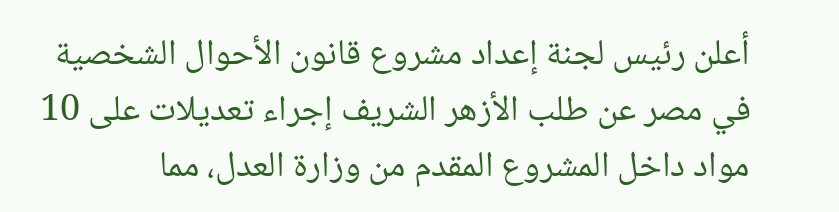أعلن رئيس لجنة إعداد مشروع قانون الأحوال الشخصية في مصر عن طلب الأزهر الشريف إجراء تعديلات على 10 مواد داخل المشروع المقدم من وزارة العدل، مما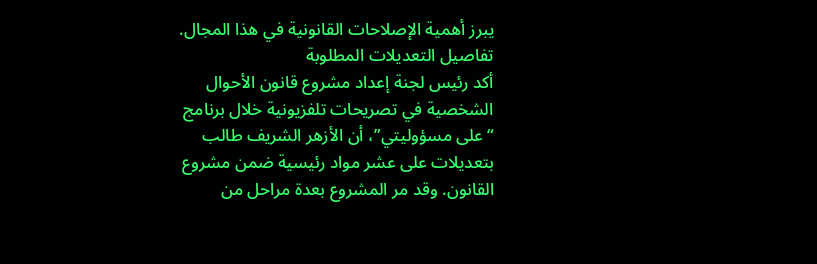يبرز أهمية الإصلاحات القانونية في هذا المجال.
تفاصيل التعديلات المطلوبة
أكد رئيس لجنة إعداد مشروع قانون الأحوال الشخصية في تصريحات تلفزيونية خلال برنامج “على مسؤوليتي”، أن الأزهر الشريف طالب بتعديلات على عشر مواد رئيسية ضمن مشروع القانون. وقد مر المشروع بعدة مراحل من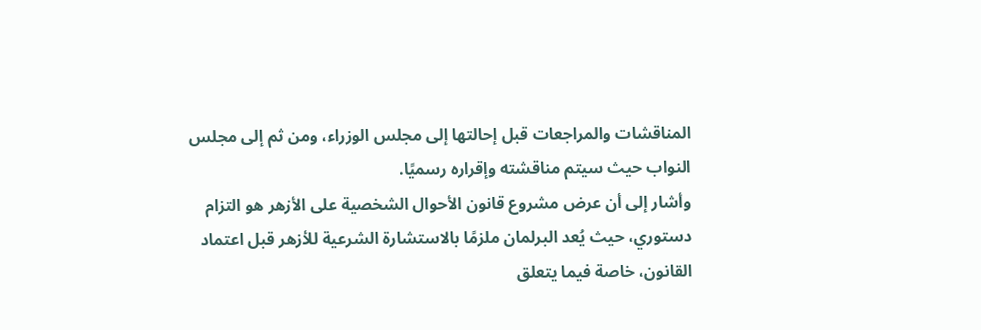المناقشات والمراجعات قبل إحالتها إلى مجلس الوزراء، ومن ثم إلى مجلس النواب حيث سيتم مناقشته وإقراره رسميًا.
وأشار إلى أن عرض مشروع قانون الأحوال الشخصية على الأزهر هو التزام دستوري، حيث يُعد البرلمان ملزمًا بالاستشارة الشرعية للأزهر قبل اعتماد القانون، خاصة فيما يتعلق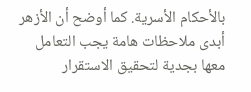بالأحكام الأسرية. كما أوضح أن الأزهر أبدى ملاحظات هامة يجب التعامل معها بجدية لتحقيق الاستقرار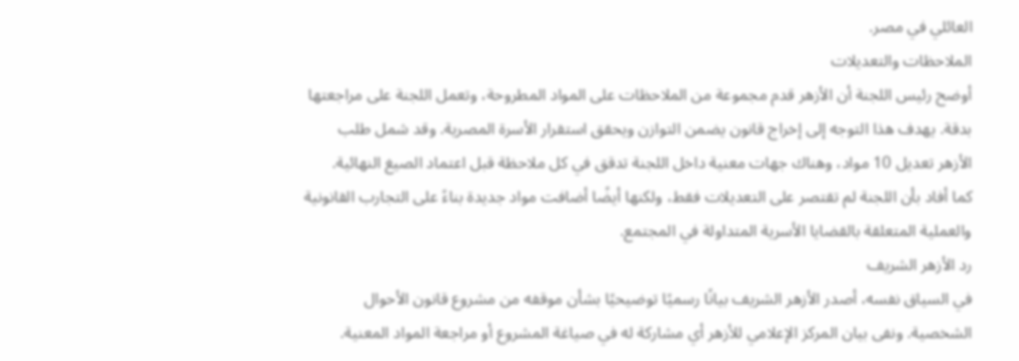العائلي في مصر.
الملاحظات والتعديلات
أوضح رئيس اللجنة أن الأزهر قدم مجموعة من الملاحظات على المواد المطروحة، وتعمل اللجنة على مراجعتها بدقة. يهدف هذا التوجه إلى إخراج قانون يضمن التوازن ويحقق استقرار الأسرة المصرية. وقد شمل طلب الأزهر تعديل 10 مواد، وهناك جهات معنية داخل اللجنة تدقق في كل ملاحظة قبل اعتماد الصيغ النهائية.
كما أفاد بأن اللجنة لم تقتصر على التعديلات فقط، ولكنها أيضًا أضافت مواد جديدة بناءً على التجارب القانونية والعملية المتعلقة بالقضايا الأسرية المتداولة في المجتمع.
رد الأزهر الشريف
في السياق نفسه، أصدر الأزهر الشريف بيانًا رسميًا توضيحيًا بشأن موقفه من مشروع قانون الأحوال الشخصية. ونفى بيان المركز الإعلامي للأزهر أي مشاركة له في صياغة المشروع أو مراجعة المواد المعنية.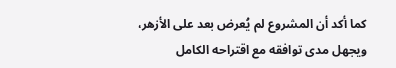كما أكد أن المشروع لم يُعرض بعد على الأزهر، ويجهل مدى توافقه مع اقتراحه الكامل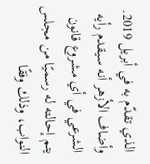الذي تقدّم به في أبريل 2019.
وأضاف الأزهر أنه سيقدم رأيه الشرعي في أي مشروع قانون يتم إحالته له رسميًا من مجلس النواب، وذلك وفقًا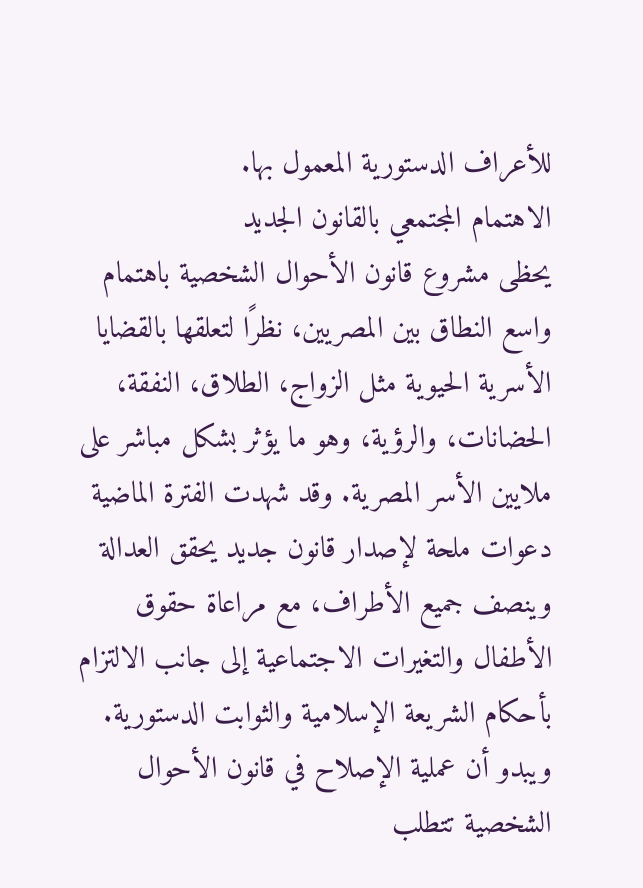للأعراف الدستورية المعمول بها.
الاهتمام المجتمعي بالقانون الجديد
يحظى مشروع قانون الأحوال الشخصية باهتمام واسع النطاق بين المصريين، نظرًا لتعلقها بالقضايا الأسرية الحيوية مثل الزواج، الطلاق، النفقة، الحضانات، والرؤية، وهو ما يؤثر بشكل مباشر على ملايين الأسر المصرية. وقد شهدت الفترة الماضية دعوات ملحة لإصدار قانون جديد يحقق العدالة وينصف جميع الأطراف، مع مراعاة حقوق الأطفال والتغيرات الاجتماعية إلى جانب الالتزام بأحكام الشريعة الإسلامية والثوابت الدستورية.
ويبدو أن عملية الإصلاح في قانون الأحوال الشخصية تتطلب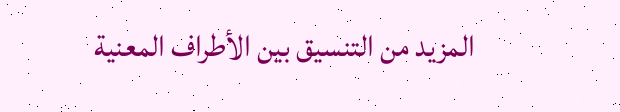المزيد من التنسيق بين الأطراف المعنية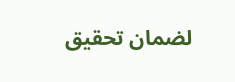لضمان تحقيق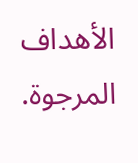الأهداف المرجوة.